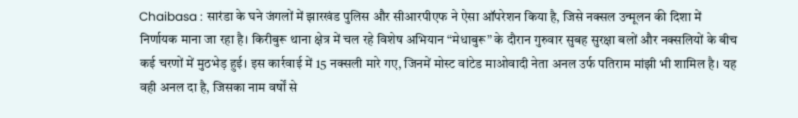Chaibasa : सारंडा के घने जंगलों में झारखंड पुलिस और सीआरपीएफ ने ऐसा ऑपरेशन किया है, जिसे नक्सल उन्मूलन की दिशा में निर्णायक माना जा रहा है। किरीबुरू थाना क्षेत्र में चल रहे विशेष अभियान “मेधाबुरू” के दौरान गुरुवार सुबह सुरक्षा बलों और नक्सलियों के बीच कई चरणों में मुठभेड़ हुई। इस कार्रवाई में 15 नक्सली मारे गए, जिनमें मोस्ट वांटेड माओवादी नेता अनल उर्फ पतिराम मांझी भी शामिल है। यह वही अनल दा है, जिसका नाम वर्षों से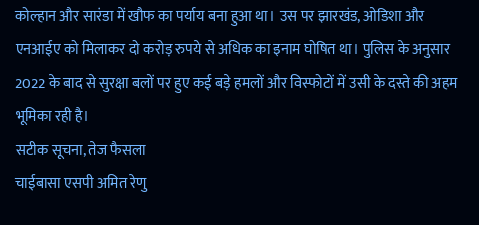कोल्हान और सारंडा में खौफ का पर्याय बना हुआ था। उस पर झारखंड, ओडिशा और एनआईए को मिलाकर दो करोड़ रुपये से अधिक का इनाम घोषित था। पुलिस के अनुसार 2022 के बाद से सुरक्षा बलों पर हुए कई बड़े हमलों और विस्फोटों में उसी के दस्ते की अहम भूमिका रही है।
सटीक सूचना, तेज फैसला
चाईबासा एसपी अमित रेणु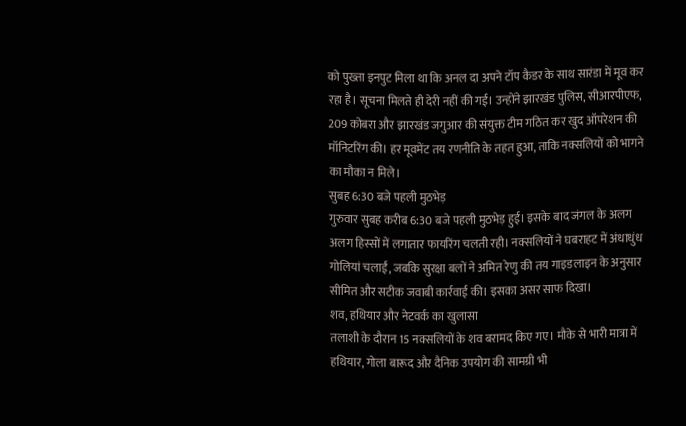को पुख्ता इनपुट मिला था कि अनल दा अपने टॉप कैडर के साथ सारंडा में मूव कर रहा है। सूचना मिलते ही देरी नहीं की गई। उन्होंने झारखंड पुलिस, सीआरपीएफ, 209 कोबरा और झारखंड जगुआर की संयुक्त टीम गठित कर खुद ऑपरेशन की मॉनिटरिंग की। हर मूवमेंट तय रणनीति के तहत हुआ, ताकि नक्सलियों को भागने का मौका न मिले।
सुबह 6:30 बजे पहली मुठभेड़
गुरुवार सुबह करीब 6:30 बजे पहली मुठभेड़ हुई। इसके बाद जंगल के अलग अलग हिस्सों में लगातार फायरिंग चलती रही। नक्सलियों ने घबराहट में अंधाधुंध गोलियां चलाईं, जबकि सुरक्षा बलों ने अमित रेणु की तय गाइडलाइन के अनुसार सीमित और सटीक जवाबी कार्रवाई की। इसका असर साफ दिखा।
शव, हथियार और नेटवर्क का खुलासा
तलाशी के दौरान 15 नक्सलियों के शव बरामद किए गए। मौके से भारी मात्रा में हथियार, गोला बारूद और दैनिक उपयोग की सामग्री भी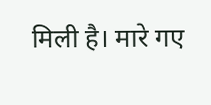मिली है। मारे गए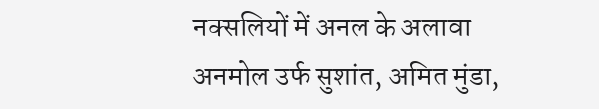नक्सलियों में अनल के अलावा अनमोल उर्फ सुशांत, अमित मुंडा,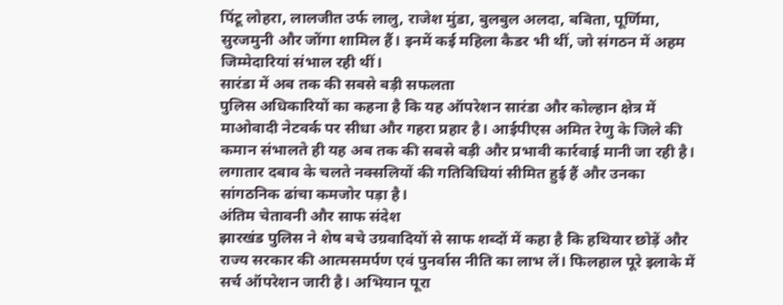पिंटू लोहरा, लालजीत उर्फ लालु, राजेश मुंडा, बुलबुल अलदा, बबिता, पूर्णिमा, सुरजमुनी और जोंगा शामिल हैं। इनमें कई महिला कैडर भी थीं, जो संगठन में अहम जिम्मेदारियां संभाल रही थीं।
सारंडा में अब तक की सबसे बड़ी सफलता
पुलिस अधिकारियों का कहना है कि यह ऑपरेशन सारंडा और कोल्हान क्षेत्र में माओवादी नेटवर्क पर सीधा और गहरा प्रहार है। आईपीएस अमित रेणु के जिले की कमान संभालते ही यह अब तक की सबसे बड़ी और प्रभावी कार्रवाई मानी जा रही है। लगातार दबाव के चलते नक्सलियों की गतिविधियां सीमित हुई हैं और उनका सांगठनिक ढांचा कमजोर पड़ा है।
अंतिम चेतावनी और साफ संदेश
झारखंड पुलिस ने शेष बचे उग्रवादियों से साफ शब्दों में कहा है कि हथियार छोड़ें और राज्य सरकार की आत्मसमर्पण एवं पुनर्वास नीति का लाभ लें। फिलहाल पूरे इलाके में सर्च ऑपरेशन जारी है। अभियान पूरा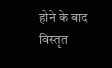होने के बाद विस्तृत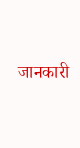जानकारी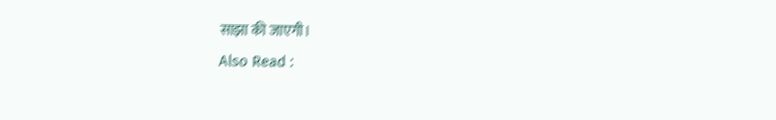साझा की जाएगी।
Also Read :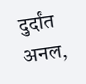दुर्दांत अनल,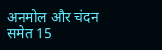अनमोल और चंदन समेत 15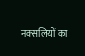नक्सलियों का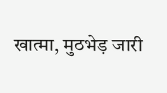खात्मा, मुठभेड़ जारी